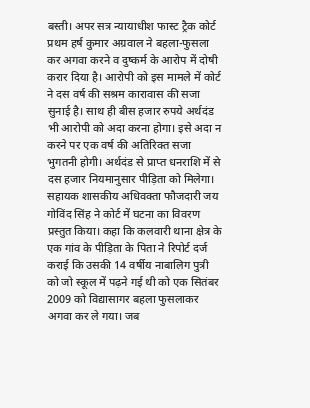बस्ती। अपर सत्र न्यायाधीश फास्ट ट्रैक कोर्ट प्रथम हर्ष कुमार अग्रवाल ने बहला-फुसला कर अगवा करने व दुष्कर्म के आरोप में दोषी करार दिया है। आरोपी को इस मामले में कोर्ट ने दस वर्ष की सश्रम कारावास की सजा सुनाई है। साथ ही बीस हजार रुपये अर्थदंड भी आरोपी को अदा करना होगा। इसे अदा न करने पर एक वर्ष की अतिरिक्त सजा भुगतनी होगी। अर्थदंड से प्राप्त धनराशि में से दस हजार नियमानुसार पीड़िता को मिलेगा।
सहायक शासकीय अधिवक्ता फौजदारी जय गोविंद सिंह ने कोर्ट में घटना का विवरण प्रस्तुत किया। कहा कि कलवारी थाना क्षेत्र के एक गांव के पीड़िता के पिता ने रिपोर्ट दर्ज कराई कि उसकी 14 वर्षीय नाबालिग पुत्री को जो स्कूल में पढ़ने गई थी को एक सितंबर 2009 को विद्यासागर बहला फुसलाकर अगवा कर ले गया। जब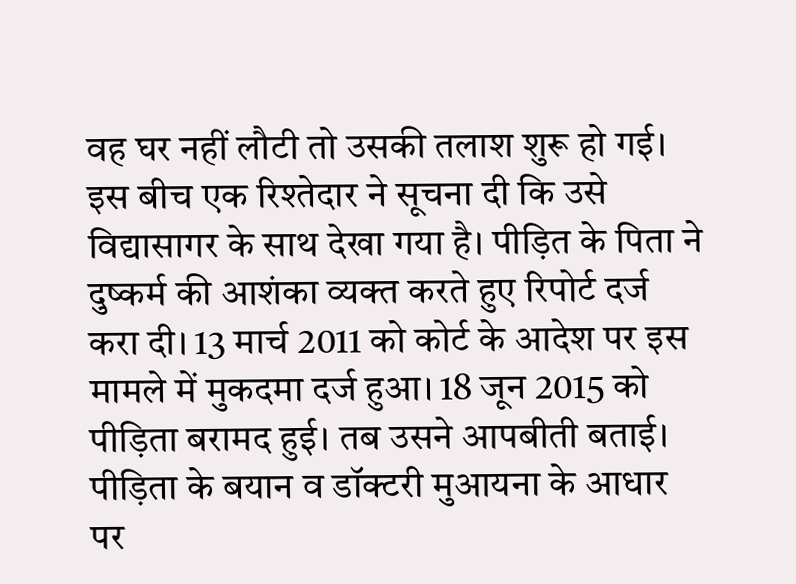वह घर नहीं लौटी तो उसकी तलाश शुरू हो गई। इस बीच एक रिश्तेदार ने सूचना दी कि उसे विद्यासागर के साथ देखा गया है। पीड़ित के पिता ने दुष्कर्म की आशंका व्यक्त करते हुए रिपोर्ट दर्ज करा दी। 13 मार्च 2011 को कोर्ट के आदेश पर इस मामले में मुकदमा दर्ज हुआ। 18 जून 2015 को पीड़िता बरामद हुई। तब उसने आपबीती बताई। पीड़िता के बयान व डॉक्टरी मुआयना के आधार पर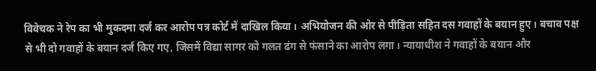विवेचक ने रेप का भी मुकदमा दर्ज कर आरोप पत्र कोर्ट में दाखिल किया। अभियोजन की ओर से पीड़िता सहित दस गवाहों के बयान हुए। बचाव पक्ष से भी दो गवाहों के बयान दर्ज किए गए, जिसमें विद्या सागर को गलत ढंग से फंसाने का आरोप लगा। न्यायाधीश ने गवाहों के बयान और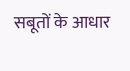सबूतों के आधार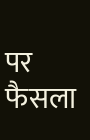पर फैसला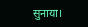सुनाया।